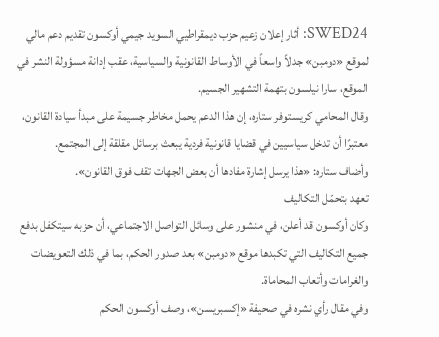SWED24: أثار إعلان زعيم حزب ديمقراطيي السويد جيمي أوكسون تقديم دعم مالي لموقع «دومبن» جدلاً واسعاً في الأوساط القانونية والسياسية، عقب إدانة مسؤولة النشر في الموقع، سارا نيلسون بتهمة التشهير الجسيم.
وقال المحامي كريستوفر ستاره، إن هذا الدعم يحمل مخاطر جسيمة على مبدأ سيادة القانون، معتبرًا أن تدخل سياسيين في قضايا قانونية فردية يبعث برسائل مقلقة إلى المجتمع.
وأضاف ستاره: «هذا يرسل إشارة مفادها أن بعض الجهات تقف فوق القانون».
تعهد بتحمّل التكاليف
وكان أوكسون قد أعلن، في منشور على وسائل التواصل الاجتماعي، أن حزبه سيتكفل بدفع جميع التكاليف التي تكبدها موقع «دومبن» بعد صدور الحكم، بما في ذلك التعويضات والغرامات وأتعاب المحاماة.
وفي مقال رأي نشره في صحيفة «إكسبريسن»، وصف أوكسون الحكم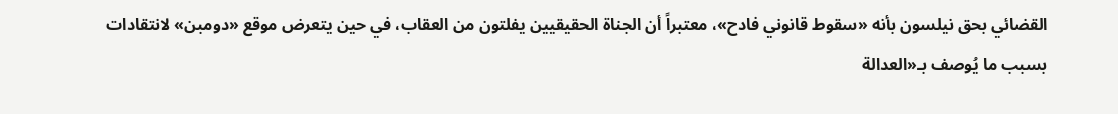القضائي بحق نيلسون بأنه «سقوط قانوني فادح»، معتبراً أن الجناة الحقيقيين يفلتون من العقاب، في حين يتعرض موقع «دومبن» لانتقادات بسبب ما يُوصف بـ«العدالة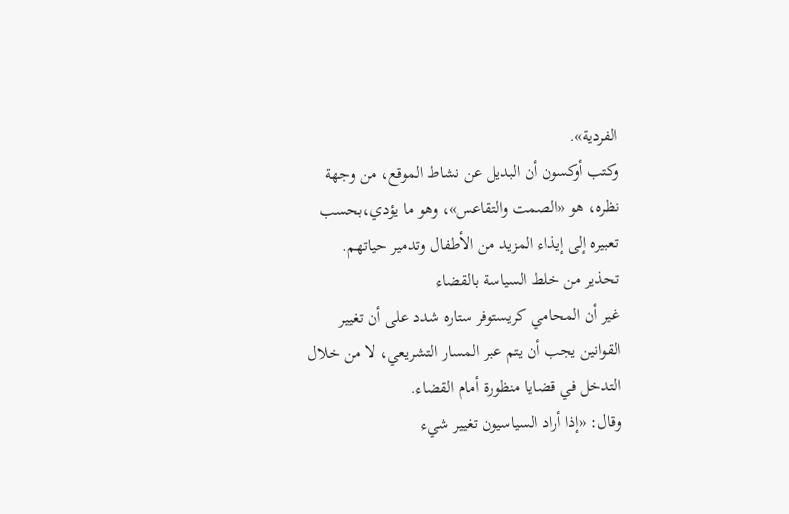الفردية».
وكتب أوكسون أن البديل عن نشاط الموقع، من وجهة نظره، هو «الصمت والتقاعس»، وهو ما يؤدي،بحسب تعبيره إلى إيذاء المزيد من الأطفال وتدمير حياتهم.
تحذير من خلط السياسة بالقضاء
غير أن المحامي كريستوفر ستاره شدد على أن تغيير القوانين يجب أن يتم عبر المسار التشريعي، لا من خلال التدخل في قضايا منظورة أمام القضاء.
وقال: «إذا أراد السياسيون تغيير شيء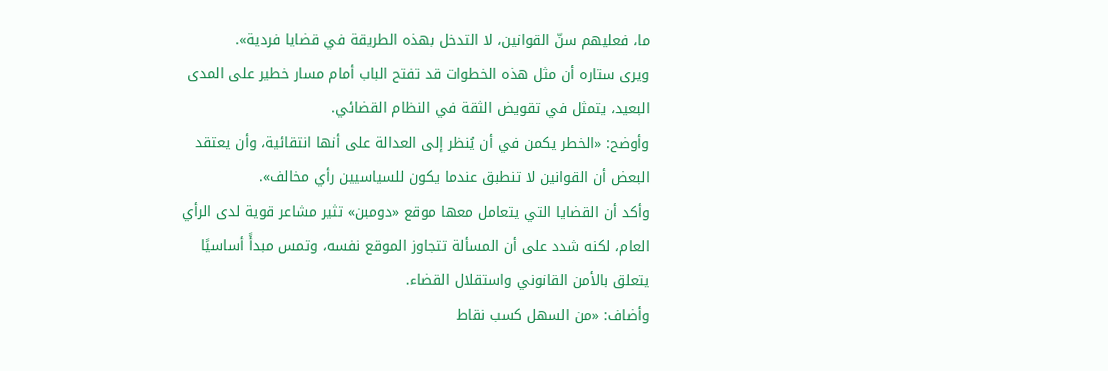ما، فعليهم سنّ القوانين، لا التدخل بهذه الطريقة في قضايا فردية».
ويرى ستاره أن مثل هذه الخطوات قد تفتح الباب أمام مسار خطير على المدى البعيد، يتمثل في تقويض الثقة في النظام القضائي.
وأوضح: «الخطر يكمن في أن يُنظر إلى العدالة على أنها انتقائية، وأن يعتقد البعض أن القوانين لا تنطبق عندما يكون للسياسيين رأي مخالف».
وأكد أن القضايا التي يتعامل معها موقع «دومبن» تثير مشاعر قوية لدى الرأي العام، لكنه شدد على أن المسألة تتجاوز الموقع نفسه، وتمس مبدأً أساسيًا يتعلق بالأمن القانوني واستقلال القضاء.
وأضاف: «من السهل كسب نقاط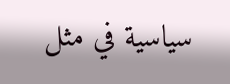سياسية في مثل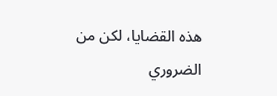هذه القضايا، لكن من الضروري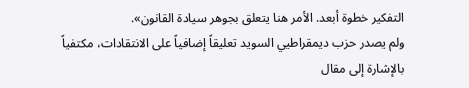التفكير خطوة أبعد. الأمر هنا يتعلق بجوهر سيادة القانون».
ولم يصدر حزب ديمقراطيي السويد تعليقاً إضافياً على الانتقادات، مكتفياً بالإشارة إلى مقال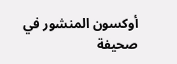أوكسون المنشور في صحيفة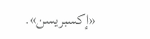«إكسبريسن».